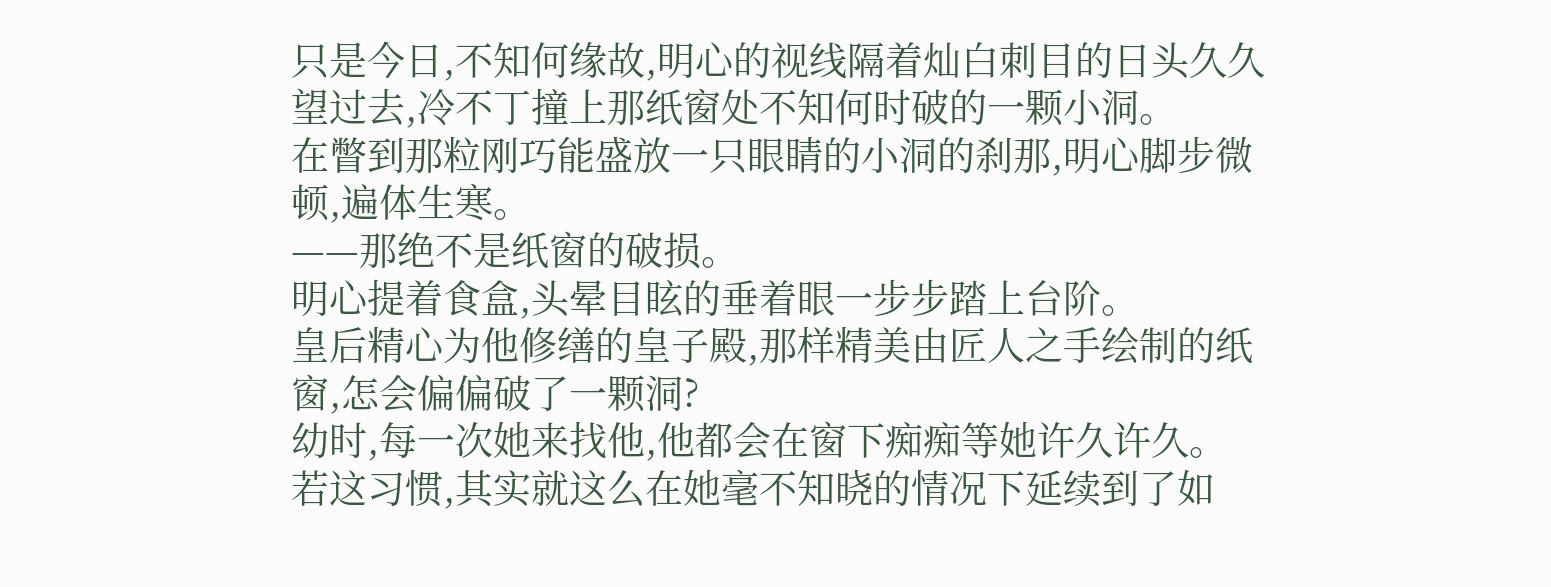只是今日,不知何缘故,明心的视线隔着灿白刺目的日头久久望过去,冷不丁撞上那纸窗处不知何时破的一颗小洞。
在瞥到那粒刚巧能盛放一只眼睛的小洞的刹那,明心脚步微顿,遍体生寒。
——那绝不是纸窗的破损。
明心提着食盒,头晕目眩的垂着眼一步步踏上台阶。
皇后精心为他修缮的皇子殿,那样精美由匠人之手绘制的纸窗,怎会偏偏破了一颗洞?
幼时,每一次她来找他,他都会在窗下痴痴等她许久许久。
若这习惯,其实就这么在她毫不知晓的情况下延续到了如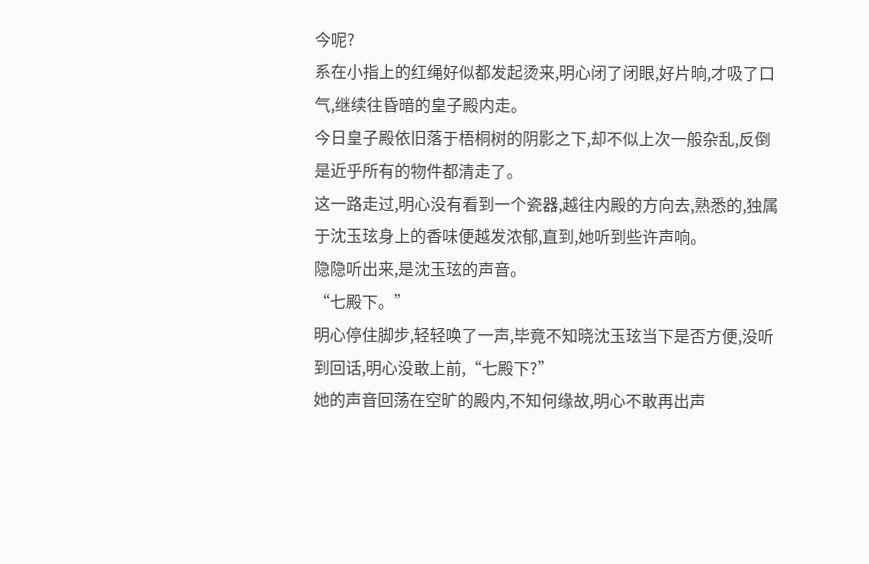今呢?
系在小指上的红绳好似都发起烫来,明心闭了闭眼,好片晌,才吸了口气,继续往昏暗的皇子殿内走。
今日皇子殿依旧落于梧桐树的阴影之下,却不似上次一般杂乱,反倒是近乎所有的物件都清走了。
这一路走过,明心没有看到一个瓷器,越往内殿的方向去,熟悉的,独属于沈玉玹身上的香味便越发浓郁,直到,她听到些许声响。
隐隐听出来,是沈玉玹的声音。
“七殿下。”
明心停住脚步,轻轻唤了一声,毕竟不知晓沈玉玹当下是否方便,没听到回话,明心没敢上前,“七殿下?”
她的声音回荡在空旷的殿内,不知何缘故,明心不敢再出声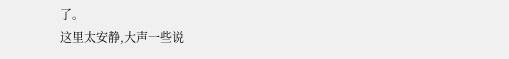了。
这里太安静,大声一些说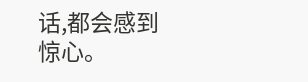话,都会感到惊心。